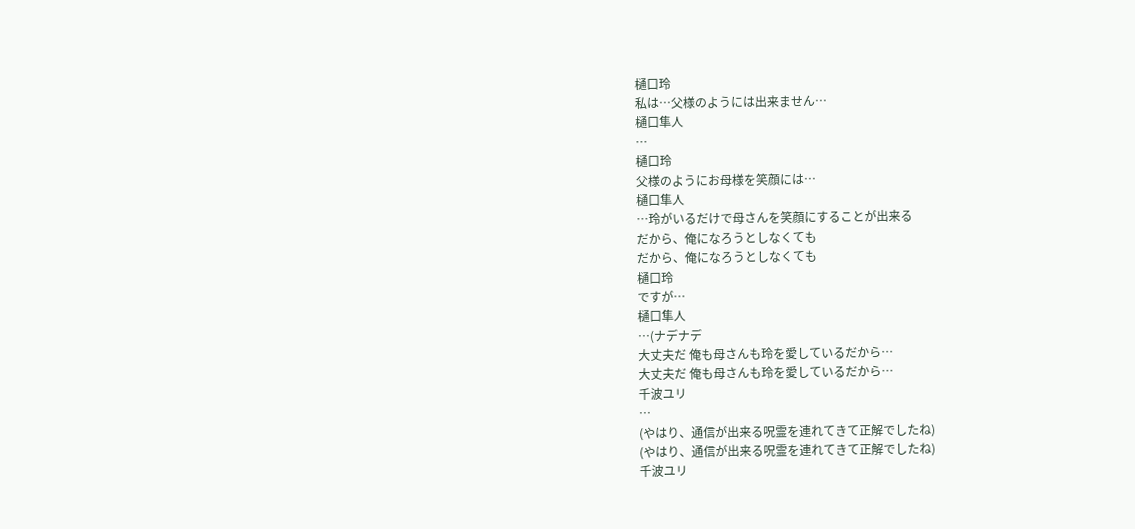樋口玲
私は…父様のようには出来ません…
樋口隼人
…
樋口玲
父様のようにお母様を笑顔には…
樋口隼人
…玲がいるだけで母さんを笑顔にすることが出来る
だから、俺になろうとしなくても
だから、俺になろうとしなくても
樋口玲
ですが…
樋口隼人
…(ナデナデ
大丈夫だ 俺も母さんも玲を愛しているだから…
大丈夫だ 俺も母さんも玲を愛しているだから…
千波ユリ
…
(やはり、通信が出来る呪霊を連れてきて正解でしたね)
(やはり、通信が出来る呪霊を連れてきて正解でしたね)
千波ユリ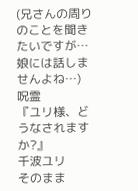(兄さんの周りのことを聞きたいですが…娘には話しませんよね…)
呪霊
『ユリ様、どうなされますか?』
千波ユリ
そのまま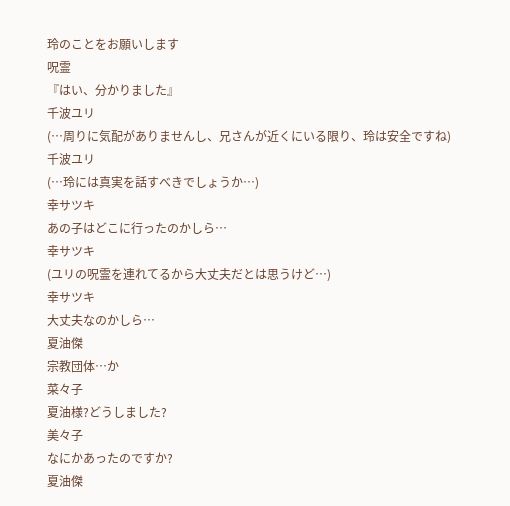玲のことをお願いします
呪霊
『はい、分かりました』
千波ユリ
(…周りに気配がありませんし、兄さんが近くにいる限り、玲は安全ですね)
千波ユリ
(…玲には真実を話すべきでしょうか…)
幸サツキ
あの子はどこに行ったのかしら…
幸サツキ
(ユリの呪霊を連れてるから大丈夫だとは思うけど…)
幸サツキ
大丈夫なのかしら…
夏油傑
宗教団体…か
菜々子
夏油様?どうしました?
美々子
なにかあったのですか?
夏油傑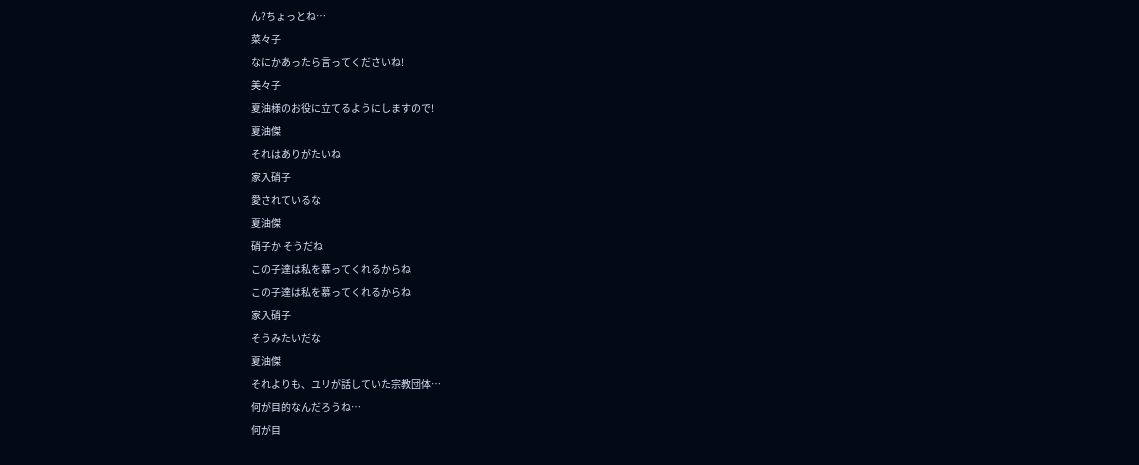ん?ちょっとね…
菜々子
なにかあったら言ってくださいね!
美々子
夏油様のお役に立てるようにしますので!
夏油傑
それはありがたいね
家入硝子
愛されているな
夏油傑
硝子か そうだね
この子達は私を慕ってくれるからね
この子達は私を慕ってくれるからね
家入硝子
そうみたいだな
夏油傑
それよりも、ユリが話していた宗教団体…
何が目的なんだろうね…
何が目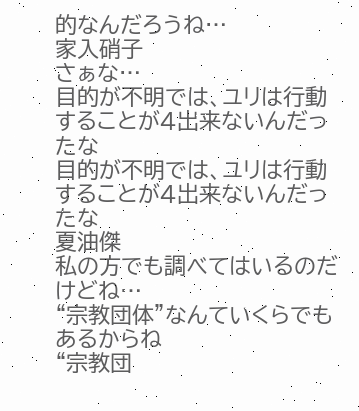的なんだろうね…
家入硝子
さぁな…
目的が不明では、ユリは行動することが4出来ないんだったな
目的が不明では、ユリは行動することが4出来ないんだったな
夏油傑
私の方でも調べてはいるのだけどね…
“宗教団体”なんていくらでもあるからね
“宗教団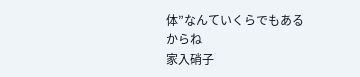体”なんていくらでもあるからね
家入硝子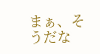まぁ、そうだな